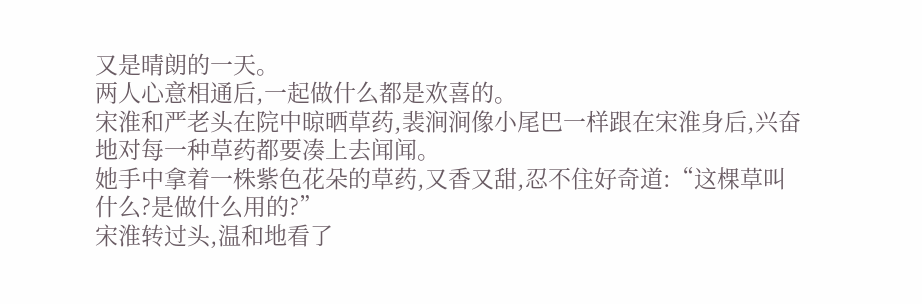又是晴朗的一天。
两人心意相通后,一起做什么都是欢喜的。
宋淮和严老头在院中晾晒草药,裴涧涧像小尾巴一样跟在宋淮身后,兴奋地对每一种草药都要凑上去闻闻。
她手中拿着一株紫色花朵的草药,又香又甜,忍不住好奇道:“这棵草叫什么?是做什么用的?”
宋淮转过头,温和地看了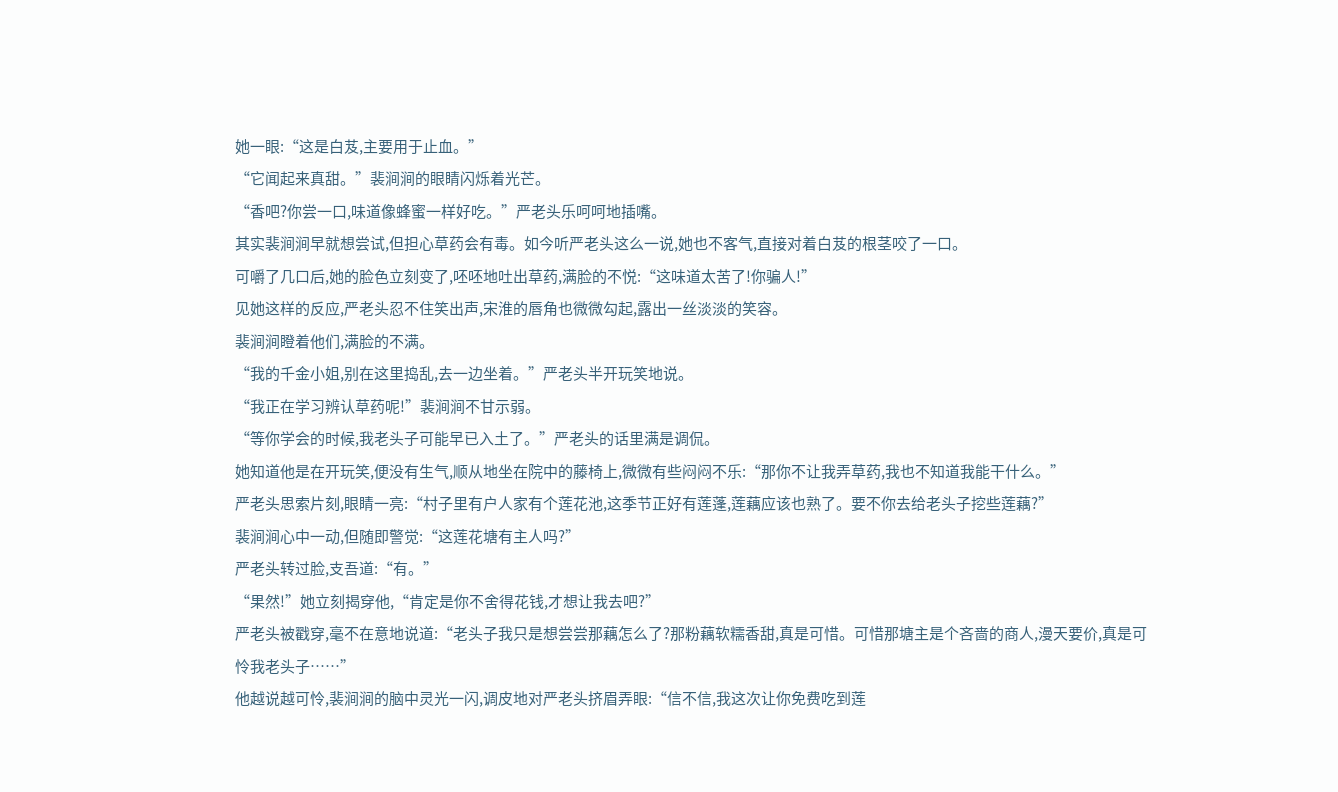她一眼:“这是白芨,主要用于止血。”
“它闻起来真甜。”裴涧涧的眼睛闪烁着光芒。
“香吧?你尝一口,味道像蜂蜜一样好吃。”严老头乐呵呵地插嘴。
其实裴涧涧早就想尝试,但担心草药会有毒。如今听严老头这么一说,她也不客气,直接对着白芨的根茎咬了一口。
可嚼了几口后,她的脸色立刻变了,呸呸地吐出草药,满脸的不悦:“这味道太苦了!你骗人!”
见她这样的反应,严老头忍不住笑出声,宋淮的唇角也微微勾起,露出一丝淡淡的笑容。
裴涧涧瞪着他们,满脸的不满。
“我的千金小姐,别在这里捣乱,去一边坐着。”严老头半开玩笑地说。
“我正在学习辨认草药呢!”裴涧涧不甘示弱。
“等你学会的时候,我老头子可能早已入土了。”严老头的话里满是调侃。
她知道他是在开玩笑,便没有生气,顺从地坐在院中的藤椅上,微微有些闷闷不乐:“那你不让我弄草药,我也不知道我能干什么。”
严老头思索片刻,眼睛一亮:“村子里有户人家有个莲花池,这季节正好有莲蓬,莲藕应该也熟了。要不你去给老头子挖些莲藕?”
裴涧涧心中一动,但随即警觉:“这莲花塘有主人吗?”
严老头转过脸,支吾道:“有。”
“果然!”她立刻揭穿他,“肯定是你不舍得花钱,才想让我去吧?”
严老头被戳穿,毫不在意地说道:“老头子我只是想尝尝那藕怎么了?那粉藕软糯香甜,真是可惜。可惜那塘主是个吝啬的商人,漫天要价,真是可怜我老头子……”
他越说越可怜,裴涧涧的脑中灵光一闪,调皮地对严老头挤眉弄眼:“信不信,我这次让你免费吃到莲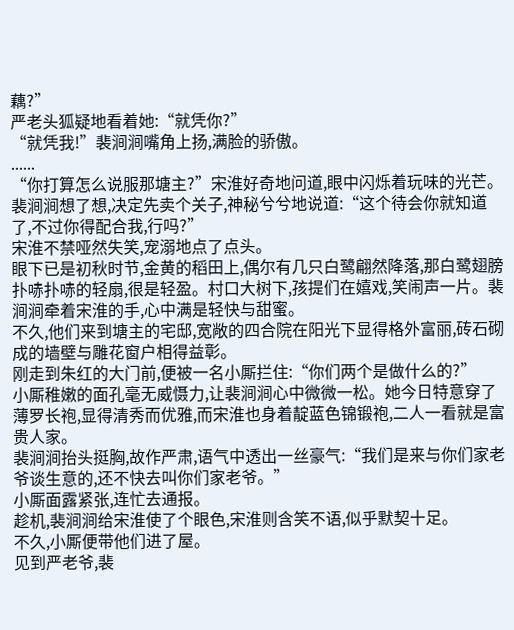藕?”
严老头狐疑地看着她:“就凭你?”
“就凭我!”裴涧涧嘴角上扬,满脸的骄傲。
......
“你打算怎么说服那塘主?”宋淮好奇地问道,眼中闪烁着玩味的光芒。
裴涧涧想了想,决定先卖个关子,神秘兮兮地说道:“这个待会你就知道了,不过你得配合我,行吗?”
宋淮不禁哑然失笑,宠溺地点了点头。
眼下已是初秋时节,金黄的稻田上,偶尔有几只白鹭翩然降落,那白鹭翅膀扑哧扑哧的轻扇,很是轻盈。村口大树下,孩提们在嬉戏,笑闹声一片。裴涧涧牵着宋淮的手,心中满是轻快与甜蜜。
不久,他们来到塘主的宅邸,宽敞的四合院在阳光下显得格外富丽,砖石砌成的墙壁与雕花窗户相得益彰。
刚走到朱红的大门前,便被一名小厮拦住:“你们两个是做什么的?”
小厮稚嫩的面孔毫无威慑力,让裴涧涧心中微微一松。她今日特意穿了薄罗长袍,显得清秀而优雅,而宋淮也身着靛蓝色锦锻袍,二人一看就是富贵人家。
裴涧涧抬头挺胸,故作严肃,语气中透出一丝豪气:“我们是来与你们家老爷谈生意的,还不快去叫你们家老爷。”
小厮面露紧张,连忙去通报。
趁机,裴涧涧给宋淮使了个眼色,宋淮则含笑不语,似乎默契十足。
不久,小厮便带他们进了屋。
见到严老爷,裴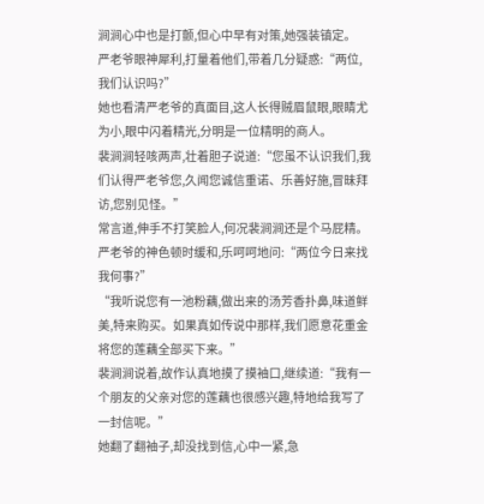涧涧心中也是打颤,但心中早有对策,她强装镇定。
严老爷眼神犀利,打量着他们,带着几分疑惑:“两位,我们认识吗?”
她也看清严老爷的真面目,这人长得贼眉鼠眼,眼睛尤为小,眼中闪着精光,分明是一位精明的商人。
裴涧涧轻咳两声,壮着胆子说道:“您虽不认识我们,我们认得严老爷您,久闻您诚信重诺、乐善好施,冒昧拜访,您别见怪。”
常言道,伸手不打笑脸人,何况裴涧涧还是个马屁精。
严老爷的神色顿时缓和,乐呵呵地问:“两位今日来找我何事?”
“我听说您有一池粉藕,做出来的汤芳香扑鼻,味道鲜美,特来购买。如果真如传说中那样,我们愿意花重金将您的莲藕全部买下来。”
裴涧涧说着,故作认真地摸了摸袖口,继续道:“我有一个朋友的父亲对您的莲藕也很感兴趣,特地给我写了一封信呢。”
她翻了翻袖子,却没找到信,心中一紧,急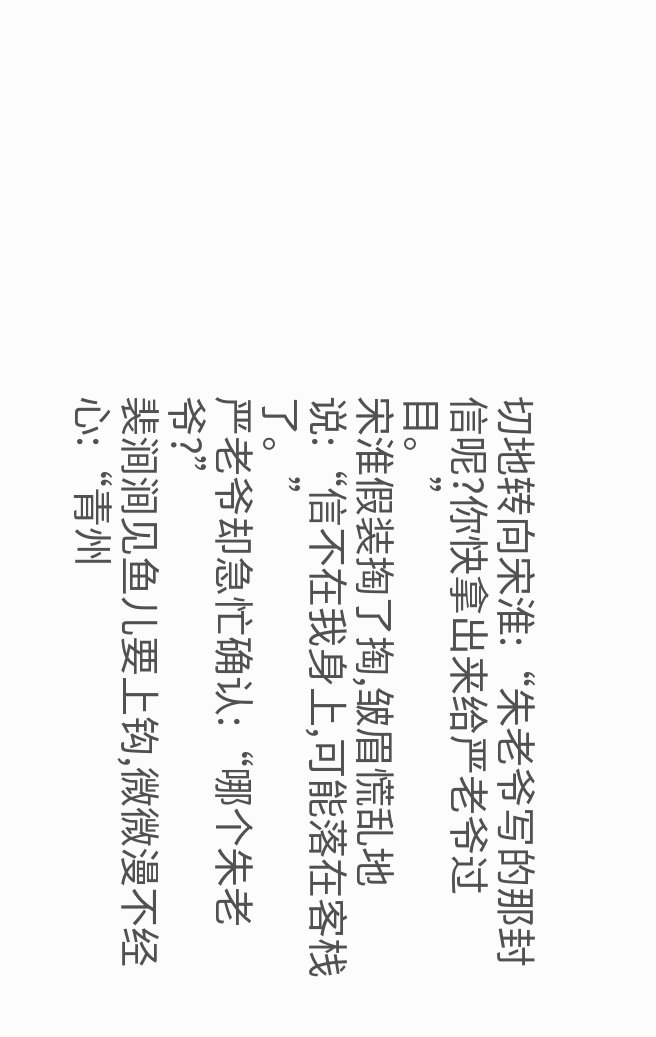切地转向宋淮:“朱老爷写的那封信呢?你快拿出来给严老爷过目。”
宋淮假装掏了掏,皱眉慌乱地说:“信不在我身上,可能落在客栈了。”
严老爷却急忙确认:“哪个朱老爷?”
裴涧涧见鱼儿要上钩,微微漫不经心:“青州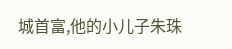城首富,他的小儿子朱珠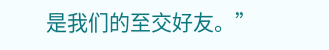是我们的至交好友。”